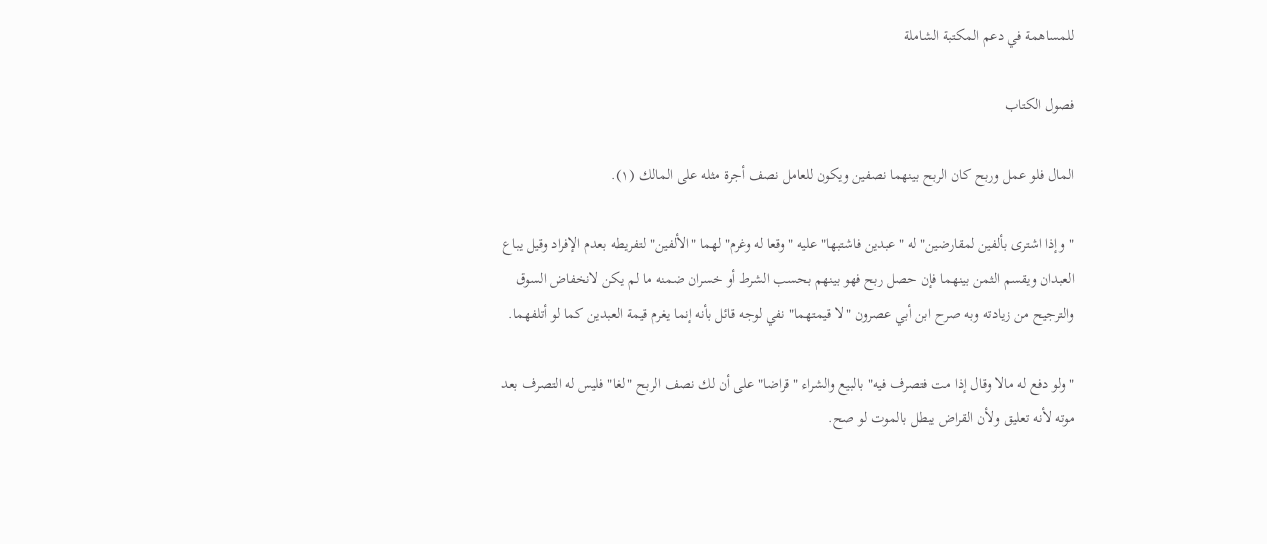للمساهمة في دعم المكتبة الشاملة

فصول الكتاب

المال فلو عمل وربح كان الربح بينهما نصفين ويكون للعامل نصف أجرة مثله على المالك (١).

"وإذا اشترى بألفين لمقارضين" له "عبدين فاشتبها" عليه "وقعا له وغرم" لهما "الألفين" لتفريطه بعدم الإفراد وقيل يباع العبدان ويقسم الثمن بينهما فإن حصل ربح فهو بينهم بحسب الشرط أو خسران ضمنه ما لم يكن لانخفاض السوق والترجيح من زيادته وبه صرح ابن أبي عصرون "لا قيمتهما" نفي لوجه قائل بأنه إنما يغرم قيمة العبدين كما لو أتلفهما.

"ولو دفع له مالا وقال إذا مت فتصرف فيه" بالبيع والشراء "قراضا" على أن لك نصف الربح "لغا" فليس له التصرف بعد موته لأنه تعليق ولأن القراض يبطل بالموت لو صح.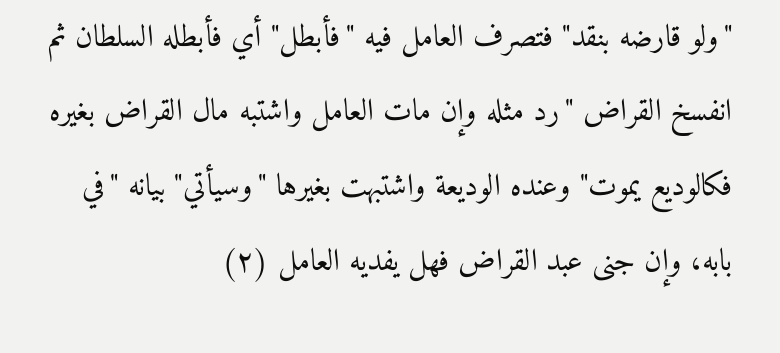"ولو قارضه بنقد" فتصرف العامل فيه "فأبطل" أي فأبطله السلطان ثم انفسخ القراض "رد مثله وإن مات العامل واشتبه مال القراض بغيره فكالوديع يموت" وعنده الوديعة واشتبهت بغيرها "وسيأتي" بيانه "في بابه، وإن جنى عبد القراض فهل يفديه العامل (٢)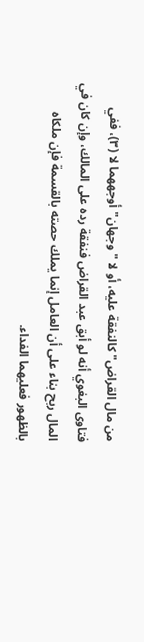من مال القراض" كالنفقة عليه، أو لا "وجهان" أوجههما لا (٣)، ففي فتاوى البغوي أنه لو أبق عبد القراض فنفقة رده على المالك، وإن كان في المال ربح بناء على أن العامل إنما يملك حصته بالقسمة فإن ملكاه بالظهور فعليهما الفداء.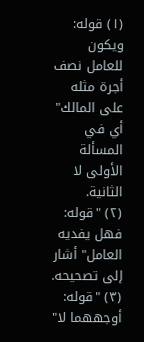(١) قوله: ويكون للعامل نصف أجرة مثله على المالك" أي في المسألة الأولى لا الثانية.
(٢) "قوله: فهل يفديه العامل" أشار إلى تصحيحه.
(٣) "قوله: أوجههما لا"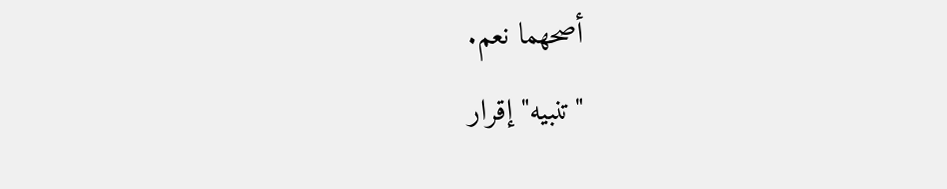أصحهما نعم.
"تنبيه" إقرار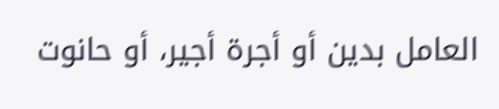العامل بدين أو أجرة أجير، أو حانوت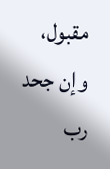مقبول، وإن جحد رب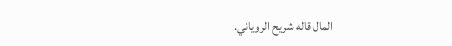المال قاله شريح الروياني.